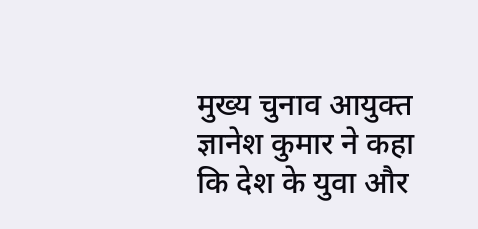मुख्य चुनाव आयुक्त ज्ञानेश कुमार ने कहा कि देश के युवा और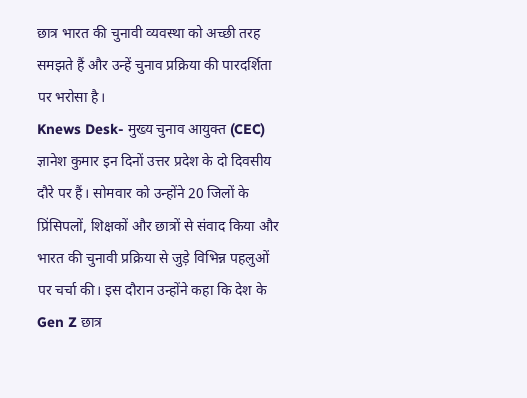छात्र भारत की चुनावी व्यवस्था को अच्छी तरह समझते हैं और उन्हें चुनाव प्रक्रिया की पारदर्शिता पर भरोसा है।
Knews Desk- मुख्य चुनाव आयुक्त (CEC) ज्ञानेश कुमार इन दिनों उत्तर प्रदेश के दो दिवसीय दौरे पर हैं। सोमवार को उन्होंने 20 जिलों के प्रिंसिपलों, शिक्षकों और छात्रों से संवाद किया और भारत की चुनावी प्रक्रिया से जुड़े विभिन्न पहलुओं पर चर्चा की। इस दौरान उन्होंने कहा कि देश के Gen Z छात्र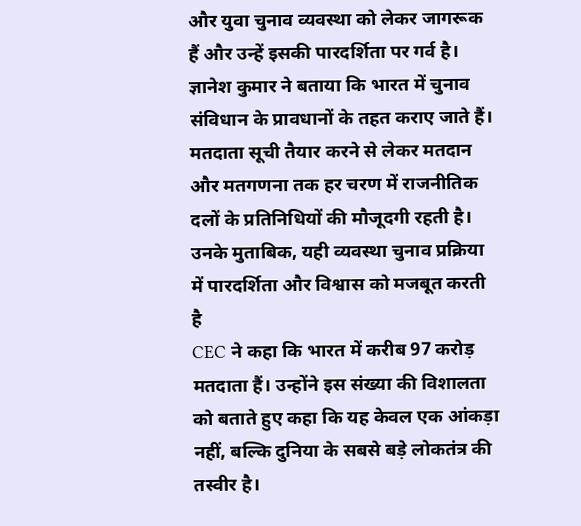और युवा चुनाव व्यवस्था को लेकर जागरूक हैं और उन्हें इसकी पारदर्शिता पर गर्व है।
ज्ञानेश कुमार ने बताया कि भारत में चुनाव संविधान के प्रावधानों के तहत कराए जाते हैं। मतदाता सूची तैयार करने से लेकर मतदान और मतगणना तक हर चरण में राजनीतिक दलों के प्रतिनिधियों की मौजूदगी रहती है। उनके मुताबिक, यही व्यवस्था चुनाव प्रक्रिया में पारदर्शिता और विश्वास को मजबूत करती है
CEC ने कहा कि भारत में करीब 97 करोड़ मतदाता हैं। उन्होंने इस संख्या की विशालता को बताते हुए कहा कि यह केवल एक आंकड़ा नहीं, बल्कि दुनिया के सबसे बड़े लोकतंत्र की तस्वीर है।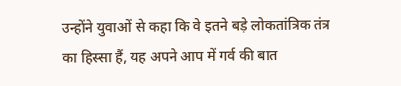उन्होंने युवाओं से कहा कि वे इतने बड़े लोकतांत्रिक तंत्र का हिस्सा हैं, यह अपने आप में गर्व की बात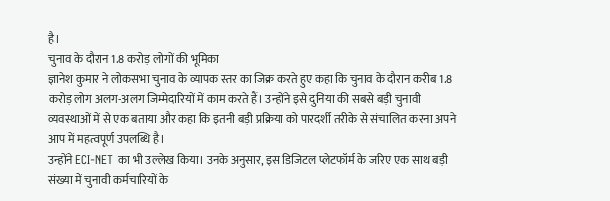है।
चुनाव के दौरान 1.8 करोड़ लोगों की भूमिका
ज्ञानेश कुमार ने लोकसभा चुनाव के व्यापक स्तर का जिक्र करते हुए कहा कि चुनाव के दौरान करीब 1.8 करोड़ लोग अलग-अलग जिम्मेदारियों में काम करते हैं। उन्होंने इसे दुनिया की सबसे बड़ी चुनावी व्यवस्थाओं में से एक बताया और कहा कि इतनी बड़ी प्रक्रिया को पारदर्शी तरीके से संचालित करना अपने आप में महत्वपूर्ण उपलब्धि है।
उन्होंने ECI-NET का भी उल्लेख किया। उनके अनुसार, इस डिजिटल प्लेटफॉर्म के जरिए एक साथ बड़ी संख्या में चुनावी कर्मचारियों के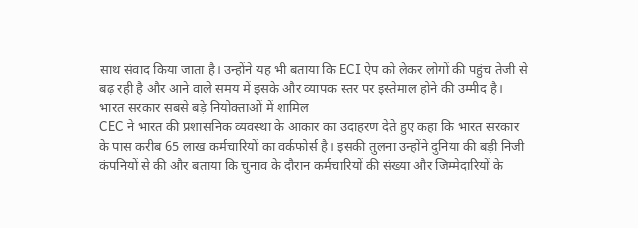साथ संवाद किया जाता है। उन्होंने यह भी बताया कि ECI ऐप को लेकर लोगों की पहुंच तेजी से बढ़ रही है और आने वाले समय में इसके और व्यापक स्तर पर इस्तेमाल होने की उम्मीद है।
भारत सरकार सबसे बड़े नियोक्ताओं में शामिल
CEC ने भारत की प्रशासनिक व्यवस्था के आकार का उदाहरण देते हुए कहा कि भारत सरकार के पास करीब 65 लाख कर्मचारियों का वर्कफोर्स है। इसकी तुलना उन्होंने दुनिया की बड़ी निजी कंपनियों से की और बताया कि चुनाव के दौरान कर्मचारियों की संख्या और जिम्मेदारियों के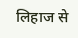लिहाज से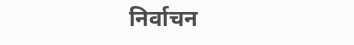निर्वाचन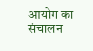आयोग का संचालन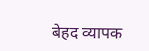बेहद व्यापक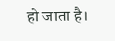हो जाता है।